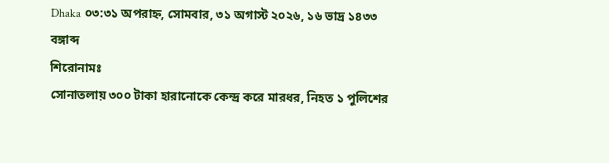Dhaka ০৩:৩১ অপরাহ্ন, সোমবার, ৩১ অগাস্ট ২০২৬, ১৬ ভাদ্র ১৪৩৩ বঙ্গাব্দ
শিরোনামঃ
সোনাতলায় ৩০০ টাকা হারানোকে কেন্দ্র করে মারধর, নিহত ১ পুলিশের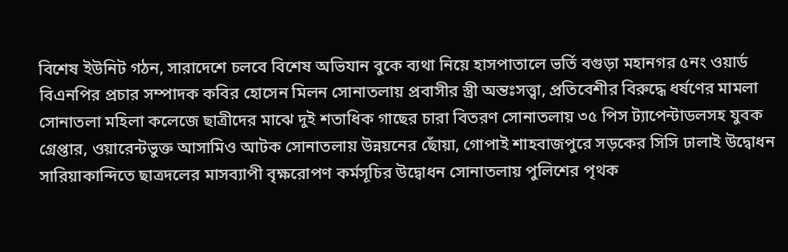বিশেষ ইউনিট গঠন, সারাদেশে চলবে বিশেষ অভিযান বুকে ব্যথা নিয়ে হাসপাতালে ভর্তি বগুড়া মহানগর ৫নং ওয়ার্ড বিএনপির প্রচার সম্পাদক কবির হোসেন মিলন সোনাতলায় প্রবাসীর স্ত্রী অন্তঃসত্ত্বা, প্রতিবেশীর বিরুদ্ধে ধর্ষণের মামলা সোনাতলা মহিলা কলেজে ছাত্রীদের মাঝে দুই শতাধিক গাছের চারা বিতরণ সোনাতলায় ৩৫ পিস ট্যাপেন্টাডলসহ যুবক গ্রেপ্তার, ওয়ারেন্টভুক্ত আসামিও আটক সোনাতলায় উন্নয়নের ছোঁয়া, গোপাই শাহবাজপুরে সড়কের সিসি ঢালাই উদ্বোধন সারিয়াকান্দিতে ছাত্রদলের মাসব্যাপী বৃক্ষরোপণ কর্মসূচির উদ্বোধন সোনাতলায় পুলিশের পৃথক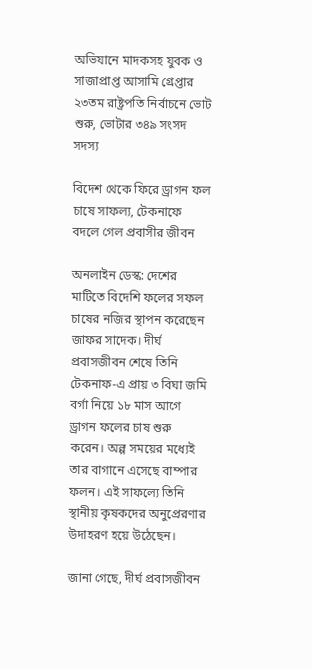অভিযানে মাদকসহ যুবক ও সাজাপ্রাপ্ত আসামি গ্রেপ্তার ২৩তম রাষ্ট্রপতি নির্বাচনে ভোট শুরু, ভোটার ৩৪৯ সংসদ সদস্য

বিদেশ থেকে ফিরে ড্রাগন ফল চাষে সাফল্য, টেকনাফে বদলে গেল প্রবাসীর জীবন

অনলাইন ডেস্ক: দেশের মাটিতে বিদেশি ফলের সফল চাষের নজির স্থাপন করেছেন জাফর সাদেক। দীর্ঘ প্রবাসজীবন শেষে তিনি টেকনাফ-এ প্রায় ৩ বিঘা জমি বর্গা নিয়ে ১৮ মাস আগে ড্রাগন ফলের চাষ শুরু করেন। অল্প সময়ের মধ্যেই তার বাগানে এসেছে বাম্পার ফলন। এই সাফল্যে তিনি স্থানীয় কৃষকদের অনুপ্রেরণার উদাহরণ হয়ে উঠেছেন।

জানা গেছে, দীর্ঘ প্রবাসজীবন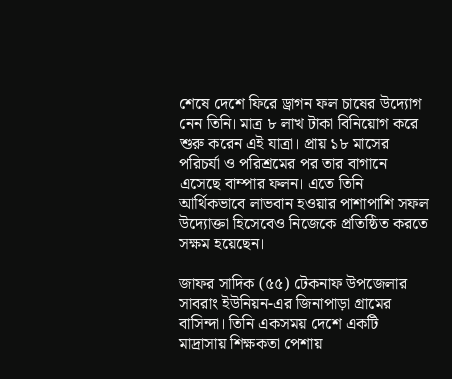শেষে দেশে ফিরে ড্রাগন ফল চাষের উদ্যোগ নেন তিনি। মাত্র ৮ লাখ টাকা বিনিয়োগ করে শুরু করেন এই যাত্রা। প্রায় ১৮ মাসের পরিচর্যা ও পরিশ্রমের পর তার বাগানে এসেছে বাম্পার ফলন। এতে তিনি আর্থিকভাবে লাভবান হওয়ার পাশাপাশি সফল উদ্যোক্তা হিসেবেও নিজেকে প্রতিষ্ঠিত করতে সক্ষম হয়েছেন।

জাফর সাদিক (৫৫) টেকনাফ উপজেলার সাবরাং ইউনিয়ন-এর জিনাপাড়া গ্রামের বাসিন্দা। তিনি একসময় দেশে একটি মাদ্রাসায় শিক্ষকতা পেশায়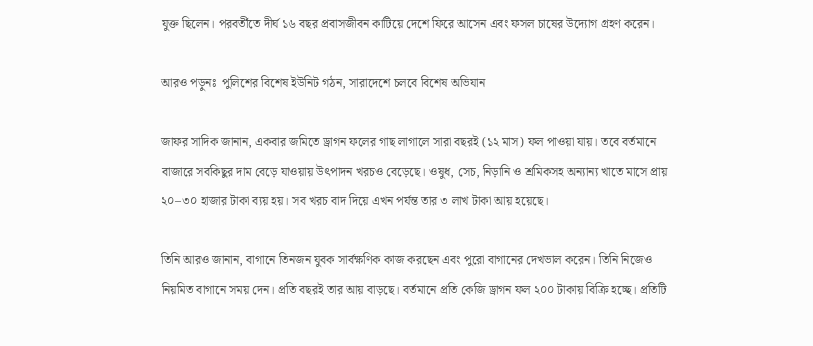যুক্ত ছিলেন। পরবর্তীতে দীর্ঘ ১৬ বছর প্রবাসজীবন কাটিয়ে দেশে ফিরে আসেন এবং ফসল চাষের উদ্যোগ গ্রহণ করেন।

আরও পড়ুনঃ  পুলিশের বিশেষ ইউনিট গঠন, সারাদেশে চলবে বিশেষ অভিযান

জাফর সাদিক জানান, একবার জমিতে ড্রাগন ফলের গাছ লাগালে সারা বছরই (১২ মাস) ফল পাওয়া যায়। তবে বর্তমানে বাজারে সবকিছুর দাম বেড়ে যাওয়ায় উৎপাদন খরচও বেড়েছে। ওষুধ, সেচ, নিড়ানি ও শ্রমিকসহ অন্যান্য খাতে মাসে প্রায় ২০–৩০ হাজার টাকা ব্যয় হয়। সব খরচ বাদ দিয়ে এখন পর্যন্ত তার ৩ লাখ টাকা আয় হয়েছে।

তিনি আরও জানান, বাগানে তিনজন যুবক সার্বক্ষণিক কাজ করছেন এবং পুরো বাগানের দেখভাল করেন। তিনি নিজেও নিয়মিত বাগানে সময় দেন। প্রতি বছরই তার আয় বাড়ছে। বর্তমানে প্রতি কেজি ড্রাগন ফল ২০০ টাকায় বিক্রি হচ্ছে। প্রতিটি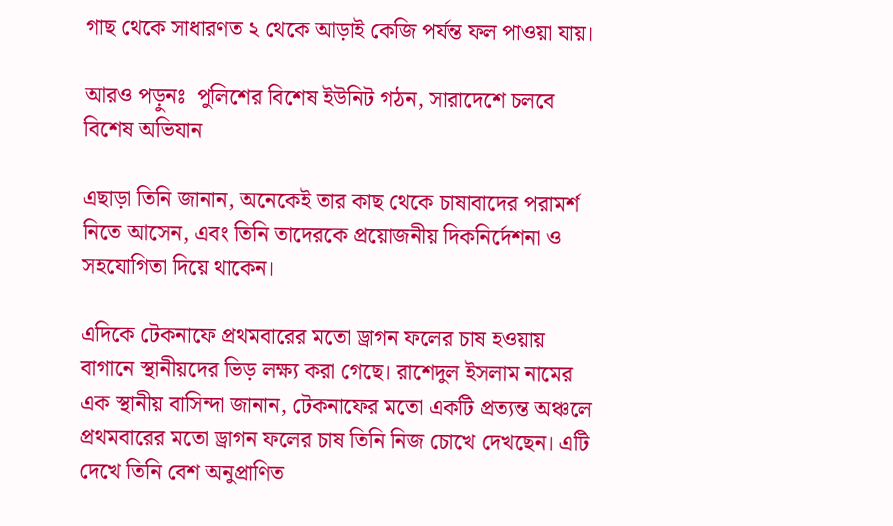গাছ থেকে সাধারণত ২ থেকে আড়াই কেজি পর্যন্ত ফল পাওয়া যায়।

আরও পড়ুনঃ  পুলিশের বিশেষ ইউনিট গঠন, সারাদেশে চলবে বিশেষ অভিযান

এছাড়া তিনি জানান, অনেকেই তার কাছ থেকে চাষাবাদের পরামর্শ নিতে আসেন, এবং তিনি তাদেরকে প্রয়োজনীয় দিকনির্দেশনা ও সহযোগিতা দিয়ে থাকেন।

এদিকে টেকনাফে প্রথমবারের মতো ড্রাগন ফলের চাষ হওয়ায় বাগানে স্থানীয়দের ভিড় লক্ষ্য করা গেছে। রাশেদুল ইসলাম নামের এক স্থানীয় বাসিন্দা জানান, টেকনাফের মতো একটি প্রত্যন্ত অঞ্চলে প্রথমবারের মতো ড্রাগন ফলের চাষ তিনি নিজ চোখে দেখছেন। এটি দেখে তিনি বেশ অনুপ্রাণিত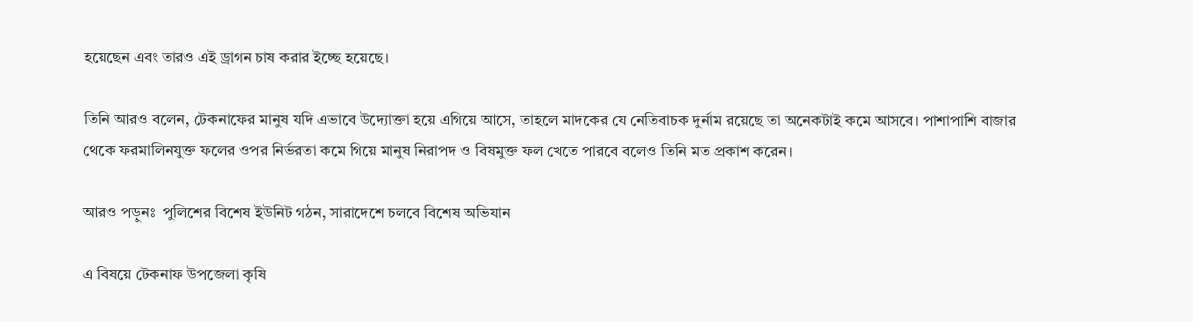হয়েছেন এবং তারও এই ড্রাগন চাষ করার ইচ্ছে হয়েছে।

তিনি আরও বলেন, টেকনাফের মানুষ যদি এভাবে উদ্যোক্তা হয়ে এগিয়ে আসে, তাহলে মাদকের যে নেতিবাচক দুর্নাম রয়েছে তা অনেকটাই কমে আসবে। পাশাপাশি বাজার থেকে ফরমালিনযুক্ত ফলের ওপর নির্ভরতা কমে গিয়ে মানুষ নিরাপদ ও বিষমুক্ত ফল খেতে পারবে বলেও তিনি মত প্রকাশ করেন।

আরও পড়ুনঃ  পুলিশের বিশেষ ইউনিট গঠন, সারাদেশে চলবে বিশেষ অভিযান

এ বিষয়ে টেকনাফ উপজেলা কৃষি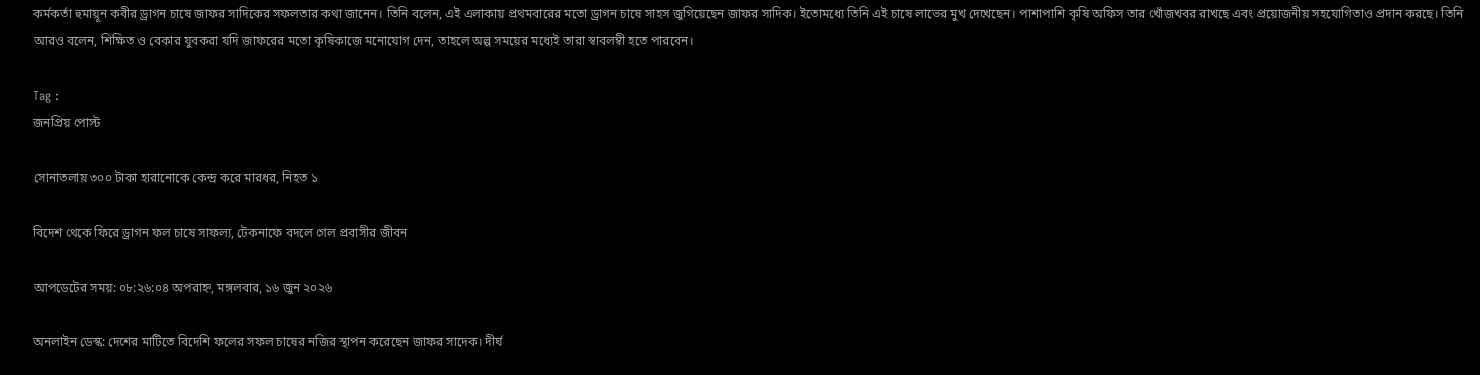কর্মকর্তা হুমায়ূন কবীর ড্রাগন চাষে জাফর সাদিকের সফলতার কথা জানেন। তিনি বলেন, এই এলাকায় প্রথমবারের মতো ড্রাগন চাষে সাহস জুগিয়েছেন জাফর সাদিক। ইতোমধ্যে তিনি এই চাষে লাভের মুখ দেখেছেন। পাশাপাশি কৃষি অফিস তার খোঁজখবর রাখছে এবং প্রয়োজনীয় সহযোগিতাও প্রদান করছে। তিনি আরও বলেন, শিক্ষিত ও বেকার যুবকরা যদি জাফরের মতো কৃষিকাজে মনোযোগ দেন, তাহলে অল্প সময়ের মধ্যেই তারা স্বাবলম্বী হতে পারবেন।

Tag :
জনপ্রিয় পোস্ট

সোনাতলায় ৩০০ টাকা হারানোকে কেন্দ্র করে মারধর, নিহত ১

বিদেশ থেকে ফিরে ড্রাগন ফল চাষে সাফল্য, টেকনাফে বদলে গেল প্রবাসীর জীবন

আপডেটের সময়: ০৮:২৬:০৪ অপরাহ্ন, মঙ্গলবার, ১৬ জুন ২০২৬

অনলাইন ডেস্ক: দেশের মাটিতে বিদেশি ফলের সফল চাষের নজির স্থাপন করেছেন জাফর সাদেক। দীর্ঘ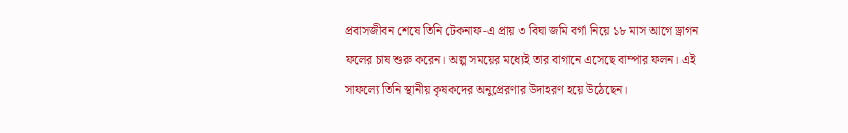প্রবাসজীবন শেষে তিনি টেকনাফ-এ প্রায় ৩ বিঘা জমি বর্গা নিয়ে ১৮ মাস আগে ড্রাগন ফলের চাষ শুরু করেন। অল্প সময়ের মধ্যেই তার বাগানে এসেছে বাম্পার ফলন। এই সাফল্যে তিনি স্থানীয় কৃষকদের অনুপ্রেরণার উদাহরণ হয়ে উঠেছেন।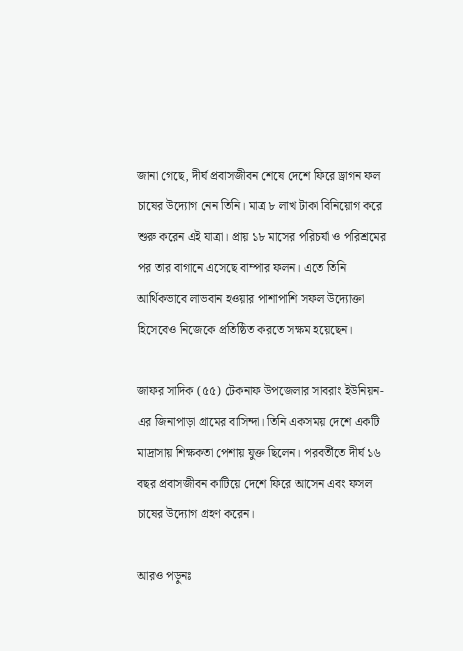জানা গেছে, দীর্ঘ প্রবাসজীবন শেষে দেশে ফিরে ড্রাগন ফল চাষের উদ্যোগ নেন তিনি। মাত্র ৮ লাখ টাকা বিনিয়োগ করে শুরু করেন এই যাত্রা। প্রায় ১৮ মাসের পরিচর্যা ও পরিশ্রমের পর তার বাগানে এসেছে বাম্পার ফলন। এতে তিনি আর্থিকভাবে লাভবান হওয়ার পাশাপাশি সফল উদ্যোক্তা হিসেবেও নিজেকে প্রতিষ্ঠিত করতে সক্ষম হয়েছেন।

জাফর সাদিক (৫৫) টেকনাফ উপজেলার সাবরাং ইউনিয়ন-এর জিনাপাড়া গ্রামের বাসিন্দা। তিনি একসময় দেশে একটি মাদ্রাসায় শিক্ষকতা পেশায় যুক্ত ছিলেন। পরবর্তীতে দীর্ঘ ১৬ বছর প্রবাসজীবন কাটিয়ে দেশে ফিরে আসেন এবং ফসল চাষের উদ্যোগ গ্রহণ করেন।

আরও পড়ুনঃ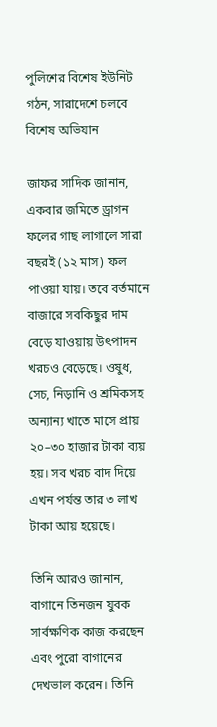পুলিশের বিশেষ ইউনিট গঠন, সারাদেশে চলবে বিশেষ অভিযান

জাফর সাদিক জানান, একবার জমিতে ড্রাগন ফলের গাছ লাগালে সারা বছরই (১২ মাস) ফল পাওয়া যায়। তবে বর্তমানে বাজারে সবকিছুর দাম বেড়ে যাওয়ায় উৎপাদন খরচও বেড়েছে। ওষুধ, সেচ, নিড়ানি ও শ্রমিকসহ অন্যান্য খাতে মাসে প্রায় ২০–৩০ হাজার টাকা ব্যয় হয়। সব খরচ বাদ দিয়ে এখন পর্যন্ত তার ৩ লাখ টাকা আয় হয়েছে।

তিনি আরও জানান, বাগানে তিনজন যুবক সার্বক্ষণিক কাজ করছেন এবং পুরো বাগানের দেখভাল করেন। তিনি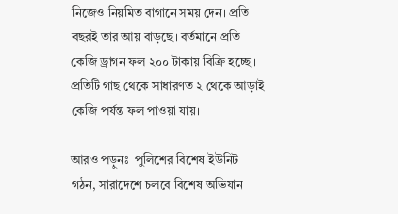নিজেও নিয়মিত বাগানে সময় দেন। প্রতি বছরই তার আয় বাড়ছে। বর্তমানে প্রতি কেজি ড্রাগন ফল ২০০ টাকায় বিক্রি হচ্ছে। প্রতিটি গাছ থেকে সাধারণত ২ থেকে আড়াই কেজি পর্যন্ত ফল পাওয়া যায়।

আরও পড়ুনঃ  পুলিশের বিশেষ ইউনিট গঠন, সারাদেশে চলবে বিশেষ অভিযান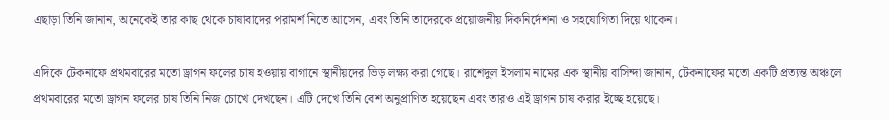এছাড়া তিনি জানান, অনেকেই তার কাছ থেকে চাষাবাদের পরামর্শ নিতে আসেন, এবং তিনি তাদেরকে প্রয়োজনীয় দিকনির্দেশনা ও সহযোগিতা দিয়ে থাকেন।

এদিকে টেকনাফে প্রথমবারের মতো ড্রাগন ফলের চাষ হওয়ায় বাগানে স্থানীয়দের ভিড় লক্ষ্য করা গেছে। রাশেদুল ইসলাম নামের এক স্থানীয় বাসিন্দা জানান, টেকনাফের মতো একটি প্রত্যন্ত অঞ্চলে প্রথমবারের মতো ড্রাগন ফলের চাষ তিনি নিজ চোখে দেখছেন। এটি দেখে তিনি বেশ অনুপ্রাণিত হয়েছেন এবং তারও এই ড্রাগন চাষ করার ইচ্ছে হয়েছে।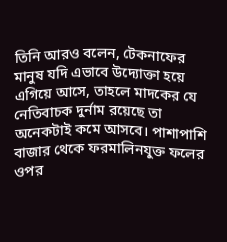তিনি আরও বলেন, টেকনাফের মানুষ যদি এভাবে উদ্যোক্তা হয়ে এগিয়ে আসে, তাহলে মাদকের যে নেতিবাচক দুর্নাম রয়েছে তা অনেকটাই কমে আসবে। পাশাপাশি বাজার থেকে ফরমালিনযুক্ত ফলের ওপর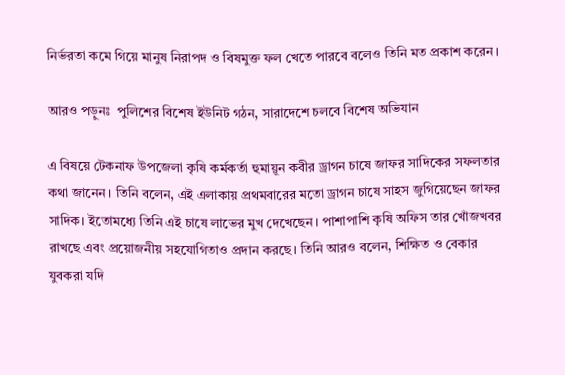নির্ভরতা কমে গিয়ে মানুষ নিরাপদ ও বিষমুক্ত ফল খেতে পারবে বলেও তিনি মত প্রকাশ করেন।

আরও পড়ুনঃ  পুলিশের বিশেষ ইউনিট গঠন, সারাদেশে চলবে বিশেষ অভিযান

এ বিষয়ে টেকনাফ উপজেলা কৃষি কর্মকর্তা হুমায়ূন কবীর ড্রাগন চাষে জাফর সাদিকের সফলতার কথা জানেন। তিনি বলেন, এই এলাকায় প্রথমবারের মতো ড্রাগন চাষে সাহস জুগিয়েছেন জাফর সাদিক। ইতোমধ্যে তিনি এই চাষে লাভের মুখ দেখেছেন। পাশাপাশি কৃষি অফিস তার খোঁজখবর রাখছে এবং প্রয়োজনীয় সহযোগিতাও প্রদান করছে। তিনি আরও বলেন, শিক্ষিত ও বেকার যুবকরা যদি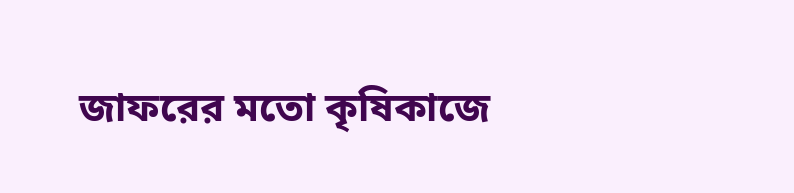জাফরের মতো কৃষিকাজে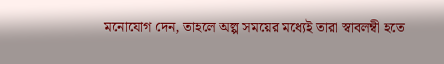মনোযোগ দেন, তাহলে অল্প সময়ের মধ্যেই তারা স্বাবলম্বী হতে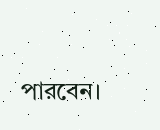পারবেন।